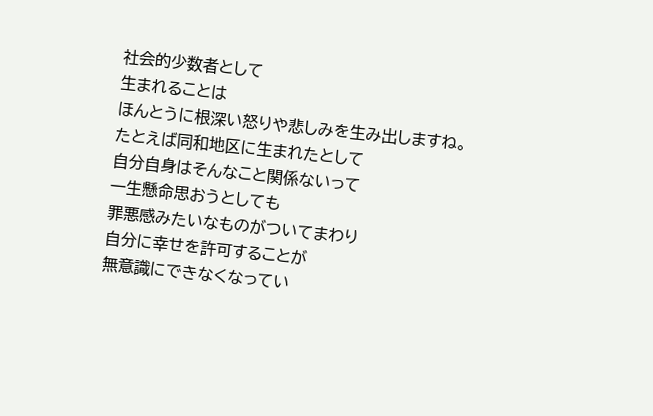社会的少数者として
生まれることは
ほんとうに根深い怒りや悲しみを生み出しますね。
たとえば同和地区に生まれたとして
自分自身はそんなこと関係ないって
一生懸命思おうとしても
罪悪感みたいなものがついてまわり
自分に幸せを許可することが
無意識にできなくなってい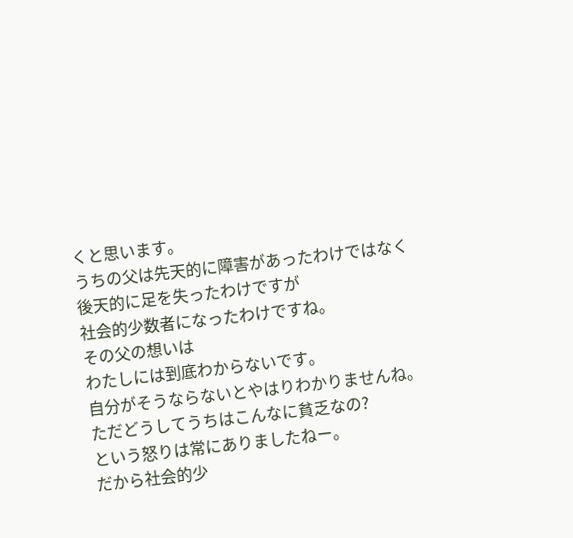くと思います。
うちの父は先天的に障害があったわけではなく
後天的に足を失ったわけですが
社会的少数者になったわけですね。
その父の想いは
わたしには到底わからないです。
自分がそうならないとやはりわかりませんね。
ただどうしてうちはこんなに貧乏なの?
という怒りは常にありましたねー。
だから社会的少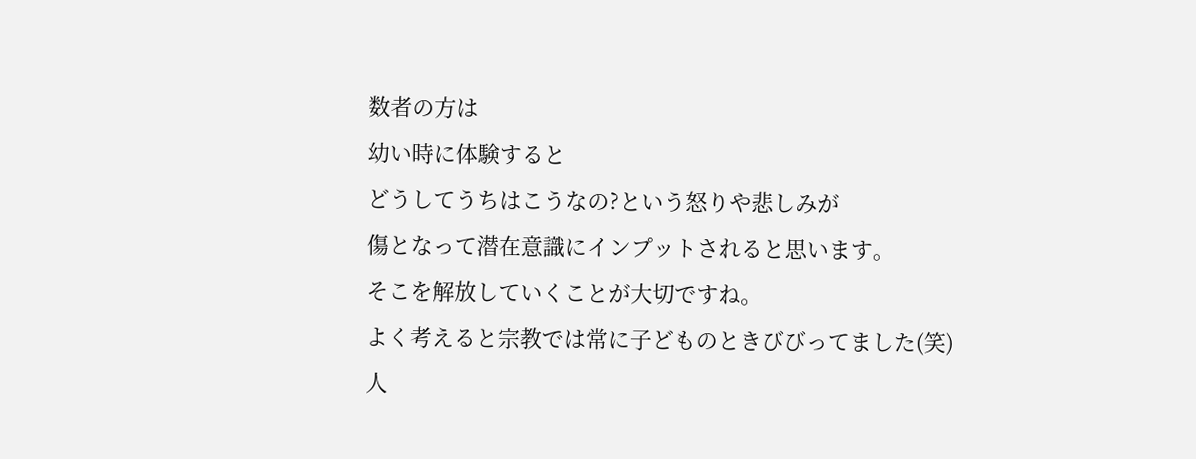数者の方は
幼い時に体験すると
どうしてうちはこうなの?という怒りや悲しみが
傷となって潜在意識にインプットされると思います。
そこを解放していくことが大切ですね。
よく考えると宗教では常に子どものときびびってました(笑)
人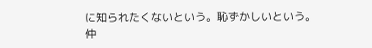に知られたくないという。恥ずかしいという。
仲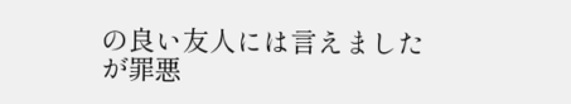の良い友人には言えましたが罪悪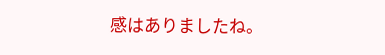感はありましたね。